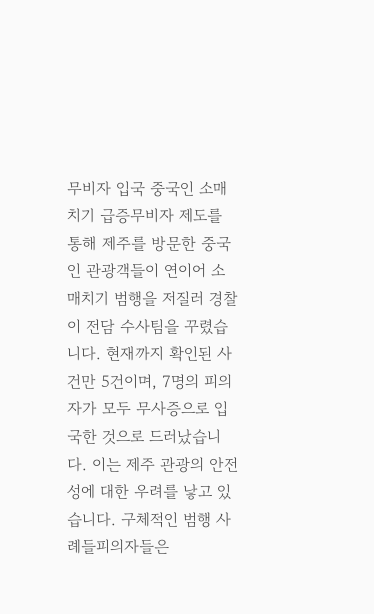무비자 입국 중국인 소매치기 급증무비자 제도를 통해 제주를 방문한 중국인 관광객들이 연이어 소매치기 범행을 저질러 경찰이 전담 수사팀을 꾸렸습니다. 현재까지 확인된 사건만 5건이며, 7명의 피의자가 모두 무사증으로 입국한 것으로 드러났습니다. 이는 제주 관광의 안전성에 대한 우려를 낳고 있습니다. 구체적인 범행 사례들피의자들은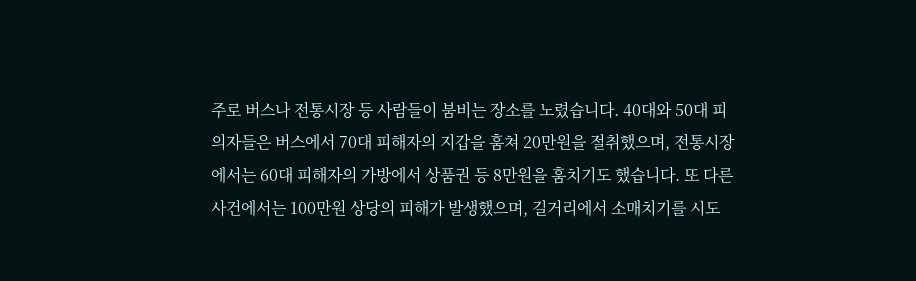주로 버스나 전통시장 등 사람들이 붐비는 장소를 노렸습니다. 40대와 50대 피의자들은 버스에서 70대 피해자의 지갑을 훔쳐 20만원을 절취했으며, 전통시장에서는 60대 피해자의 가방에서 상품권 등 8만원을 훔치기도 했습니다. 또 다른 사건에서는 100만원 상당의 피해가 발생했으며, 길거리에서 소매치기를 시도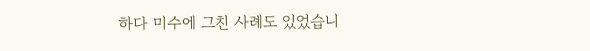하다 미수에 그친 사례도 있었습니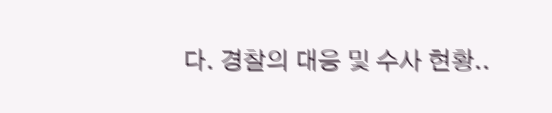다. 경찰의 대응 및 수사 현황..